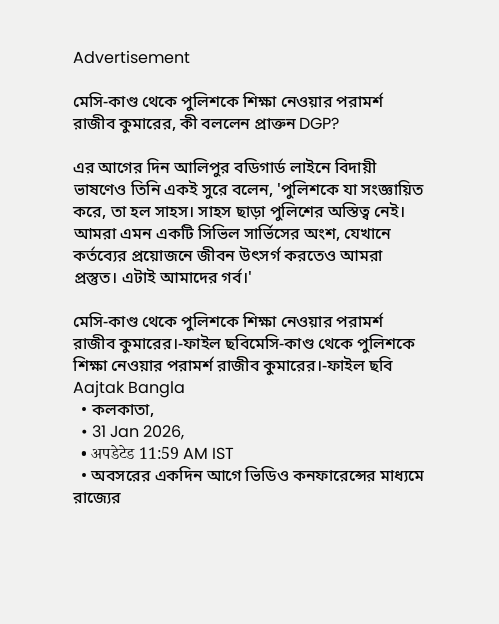Advertisement

মেসি-কাণ্ড থেকে পুলিশকে শিক্ষা নেওয়ার পরামর্শ রাজীব কুমারের, কী বললেন প্রাক্তন DGP?

এর আগের দিন আলিপুর বডিগার্ড লাইনে বিদায়ী ভাষণেও তিনি একই সুরে বলেন, 'পুলিশকে যা সংজ্ঞায়িত করে, তা হল সাহস। সাহস ছাড়া পুলিশের অস্তিত্ব নেই। আমরা এমন একটি সিভিল সার্ভিসের অংশ, যেখানে কর্তব্যের প্রয়োজনে জীবন উৎসর্গ করতেও আমরা প্রস্তুত। এটাই আমাদের গর্ব।'

মেসি-কাণ্ড থেকে পুলিশকে শিক্ষা নেওয়ার পরামর্শ রাজীব কুমারের।-ফাইল ছবিমেসি-কাণ্ড থেকে পুলিশকে শিক্ষা নেওয়ার পরামর্শ রাজীব কুমারের।-ফাইল ছবি
Aajtak Bangla
  • কলকাতা,
  • 31 Jan 2026,
  • अपडेटेड 11:59 AM IST
  • অবসরের একদিন আগে ভিডিও কনফারেন্সের মাধ্যমে রাজ্যের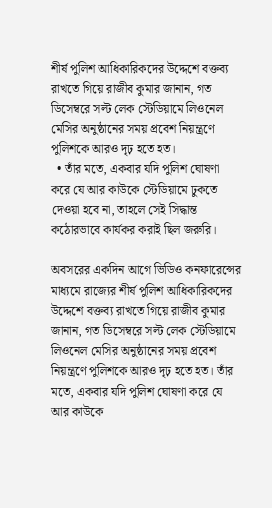শীর্ষ পুলিশ আধিকারিকদের উদ্দেশে বক্তব্য রাখতে গিয়ে রাজীব কুমার জানান, গত ডিসেম্বরে সল্ট লেক স্টেডিয়ামে লিওনেল মেসির অনুষ্ঠানের সময় প্রবেশ নিয়ন্ত্রণে পুলিশকে আরও দৃঢ় হতে হত।
  • তাঁর মতে, একবার যদি পুলিশ ঘোষণা করে যে আর কাউকে স্টেডিয়ামে ঢুকতে দেওয়া হবে না, তাহলে সেই সিদ্ধান্ত কঠোরভাবে কার্যকর করাই ছিল জরুরি।

অবসরের একদিন আগে ভিডিও কনফারেন্সের মাধ্যমে রাজ্যের শীর্ষ পুলিশ আধিকারিকদের উদ্দেশে বক্তব্য রাখতে গিয়ে রাজীব কুমার জানান, গত ডিসেম্বরে সল্ট লেক স্টেডিয়ামে লিওনেল মেসির অনুষ্ঠানের সময় প্রবেশ নিয়ন্ত্রণে পুলিশকে আরও দৃঢ় হতে হত। তাঁর মতে, একবার যদি পুলিশ ঘোষণা করে যে আর কাউকে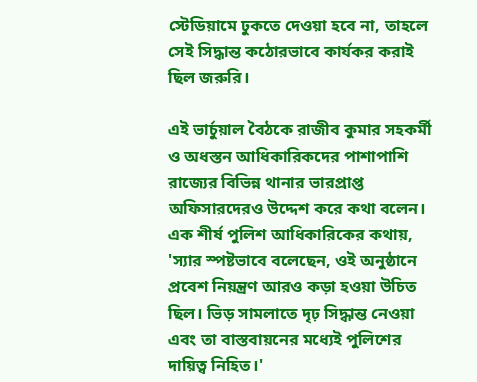স্টেডিয়ামে ঢুকতে দেওয়া হবে না, তাহলে সেই সিদ্ধান্ত কঠোরভাবে কার্যকর করাই ছিল জরুরি।

এই ভার্চুয়াল বৈঠকে রাজীব কুমার সহকর্মী ও অধস্তন আধিকারিকদের পাশাপাশি রাজ্যের বিভিন্ন থানার ভারপ্রাপ্ত অফিসারদেরও উদ্দেশ করে কথা বলেন। এক শীর্ষ পুলিশ আধিকারিকের কথায়, 'স্যার স্পষ্টভাবে বলেছেন, ওই অনুষ্ঠানে প্রবেশ নিয়ন্ত্রণ আরও কড়া হওয়া উচিত ছিল। ভিড় সামলাতে দৃঢ় সিদ্ধান্ত নেওয়া এবং তা বাস্তবায়নের মধ্যেই পুলিশের দায়িত্ব নিহিত।'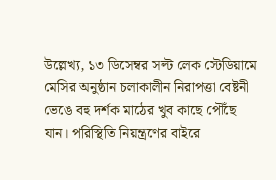উল্লেখ্য, ১৩ ডিসেম্বর সল্ট লেক স্টেডিয়ামে মেসির অনুষ্ঠান চলাকালীন নিরাপত্তা বেষ্টনী ভেঙে বহু দর্শক মাঠের খুব কাছে পৌঁছে যান। পরিস্থিতি নিয়ন্ত্রণের বাইরে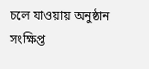চলে যাওয়ায় অনুষ্ঠান সংক্ষিপ্ত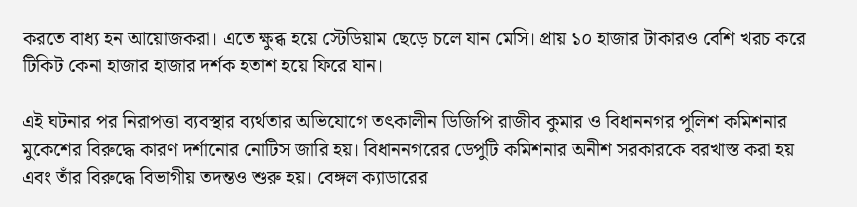করতে বাধ্য হন আয়োজকরা। এতে ক্ষুব্ধ হয়ে স্টেডিয়াম ছেড়ে চলে যান মেসি। প্রায় ১০ হাজার টাকারও বেশি খরচ করে টিকিট কেনা হাজার হাজার দর্শক হতাশ হয়ে ফিরে যান।

এই ঘটনার পর নিরাপত্তা ব্যবস্থার ব্যর্থতার অভিযোগে তৎকালীন ডিজিপি রাজীব কুমার ও বিধাননগর পুলিশ কমিশনার মুকেশের বিরুদ্ধে কারণ দর্শানোর নোটিস জারি হয়। বিধাননগরের ডেপুটি কমিশনার অনীশ সরকারকে বরখাস্ত করা হয় এবং তাঁর বিরুদ্ধে বিভাগীয় তদন্তও শুরু হয়। বেঙ্গল ক্যাডারের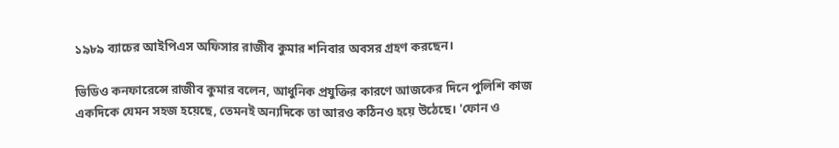১৯৮৯ ব্যাচের আইপিএস অফিসার রাজীব কুমার শনিবার অবসর গ্রহণ করছেন।

ভিডিও কনফারেন্সে রাজীব কুমার বলেন, আধুনিক প্রযুক্তির কারণে আজকের দিনে পুলিশি কাজ একদিকে যেমন সহজ হয়েছে, তেমনই অন্যদিকে তা আরও কঠিনও হয়ে উঠেছে। 'ফোন ও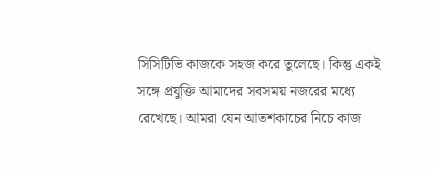সিসিটিভি কাজকে সহজ করে তুলেছে। কিন্তু একই সঙ্গে প্রযুক্তি আমাদের সবসময় নজরের মধ্যে রেখেছে। আমরা যেন আতশকাচের নিচে কাজ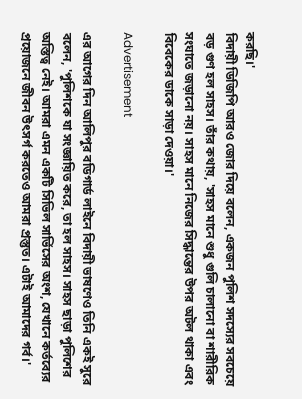করছি।'
বিদায়ী ডিজিপি আরও জোর দিয়ে বলেন, একজন পুলিশ সদস্যের সবচেয়ে বড় গুণ হল সাহস। তাঁর কথায়, 'সাহস মানে শুধু গুলি চালানো বা শারীরিক সংঘাতে জড়ানো নয়। সাহস মানে নিজের সিদ্ধান্তের উপর অটল থাকা এবং বিবেকের ডাকে সাড়া দেওয়া।'

Advertisement

এর আগের দিন আলিপুর বডিগার্ড লাইনে বিদায়ী ভাষণেও তিনি একই সুরে বলেন, 'পুলিশকে যা সংজ্ঞায়িত করে, তা হল সাহস। সাহস ছাড়া পুলিশের অস্তিত্ব নেই। আমরা এমন একটি সিভিল সার্ভিসের অংশ, যেখানে কর্তব্যের প্রয়োজনে জীবন উৎসর্গ করতেও আমরা প্রস্তুত। এটাই আমাদের গর্ব।'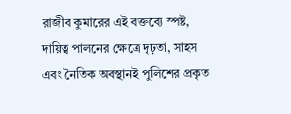রাজীব কুমারের এই বক্তব্যে স্পষ্ট, দায়িত্ব পালনের ক্ষেত্রে দৃঢ়তা, সাহস এবং নৈতিক অবস্থানই পুলিশের প্রকৃত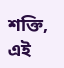শক্তি, এই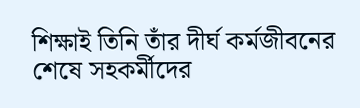শিক্ষাই তিনি তাঁর দীর্ঘ কর্মজীবনের শেষে সহকর্মীদের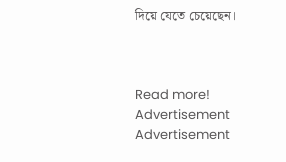দিয়ে যেতে চেয়েছেন।



Read more!
Advertisement
Advertisement